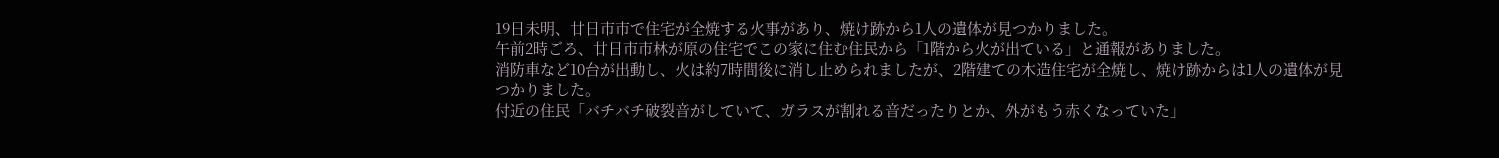19日未明、廿日市市で住宅が全焼する火事があり、焼け跡から1人の遺体が見つかりました。
午前2時ごろ、廿日市市林が原の住宅でこの家に住む住民から「1階から火が出ている」と通報がありました。
消防車など10台が出動し、火は約7時間後に消し止められましたが、2階建ての木造住宅が全焼し、焼け跡からは1人の遺体が見つかりました。
付近の住民「バチバチ破裂音がしていて、ガラスが割れる音だったりとか、外がもう赤くなっていた」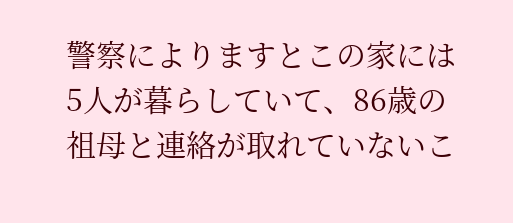警察によりますとこの家には5人が暮らしていて、86歳の祖母と連絡が取れていないこ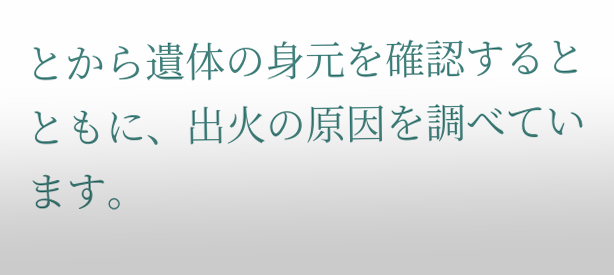とから遺体の身元を確認するとともに、出火の原因を調べています。